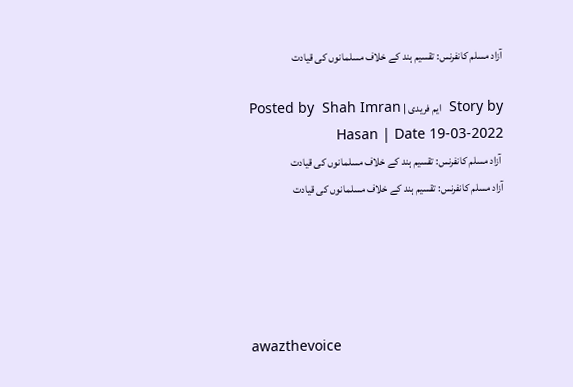آزاد مسلم کانفرنس: تقسیم ہند کے خلاف مسلمانوں کی قیادت

Story by  ایم فریدی | Posted by  Shah Imran Hasan | Date 19-03-2022
 آزاد مسلم کانفرنس: تقسیم ہند کے خلاف مسلمانوں کی قیادت
آزاد مسلم کانفرنس: تقسیم ہند کے خلاف مسلمانوں کی قیادت





awazthevoice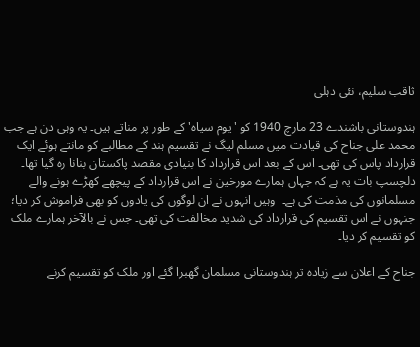ثاقب سلیم، نئی دہلی

ہندوستانی باشندے 23 مارچ 1940 کو 'یوم سیاہ' کے طور پر مناتے ہیں۔ یہ وہی دن ہے جب محمد علی جناح کی قیادت میں مسلم لیگ نے تقسیم ہند کے مطالبے کو مانتے ہوئے ایک قرارداد پاس کی تھی۔ اس کے بعد اس قرارداد کا بنیادی مقصد پاکستان بنانا رہ گیا تھا۔ دلچسپ بات یہ ہے کہ جہاں ہمارے مورخین نے اس قرارداد کے پیچھے کھڑے ہونے والے مسلمانوں کی مذمت کی ہے۔  وہیں انہوں نے ان لوگوں کی یادوں کو بھی فراموش کر دیا؛ جنہوں نے اس تقسیم کی قرارداد کی شدید مخالفت کی تھی۔ جس نے بالآخر ہمارے ملک کو تقسیم کر دیا۔

جناح کے اعلان سے زیادہ تر ہندوستانی مسلمان گھبرا گئے اور ملک کو تقسیم کرنے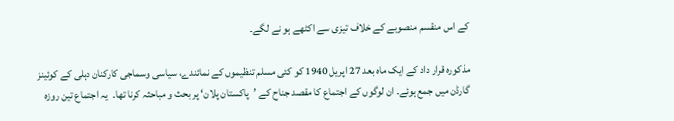کے اس منقسم منصوبے کے خلاف تیزی سے اکٹھے ہو نے لگے۔

مذکورہ قرار داد کے ایک ماہ بعد 27 اپریل 1940 کو کئی مسلم تنظیموں کے نمائندے، سیاسی وسماجی کارکنان دہلی کے کوئینز گارڈن میں جمع ہوئے۔ ان لوگوں کے اجتماع کا مقصد جناح کے ’پاکستان پلان‘ پر بحث و مباحثہ کرنا تھا۔  یہ اجتماع تین روزہ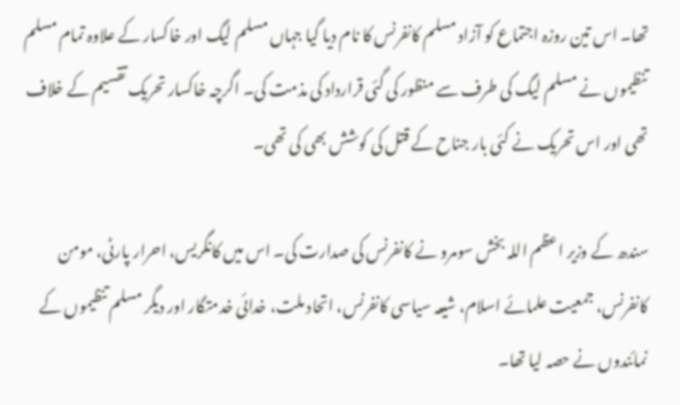تھا۔ اس تین روزہ اجتماع کو آزاد مسلم کانفرنس کا نام دیا گیا جہاں مسلم لیگ اور خاکسار کے علاوہ تمام مسلم تنظیموں نے مسلم لیگ کی طرف سے منظور کی گئی قرارداد کی مذمت کی۔ اگرچہ خاکسار تحریک تقسیم کے خلاف تھی اور اس تحریک نے کئی بار جناح کے قتل کی کوشش بھی کی تھی۔

سندھ کے وزیر اعظم اللہ بخش سومرو نے کانفرنس کی صدارت کی۔ اس میں کانگریس، احرار پارٹی، مومن کانفرنس، جمعیت علمائے اسلام، شیعہ سیاسی کانفرنس، اتحاد ملت، خدائی خدمتگار اور دیگر مسلم تنظیموں کے نمائندوں نے حصہ لیا تھا۔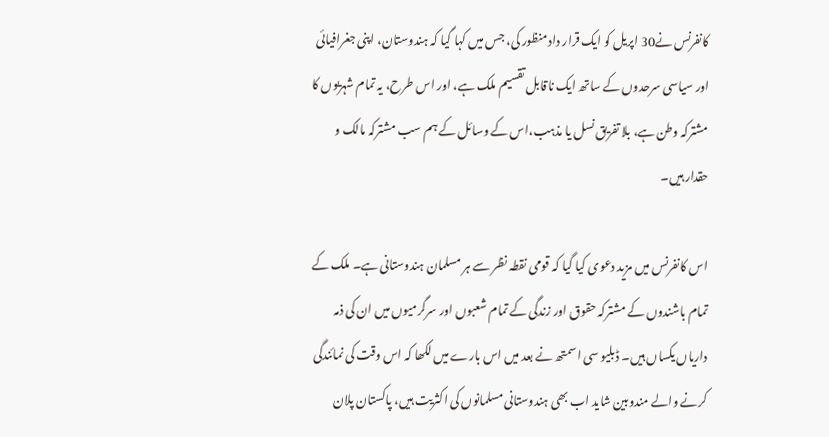کانفرنس نے30 اپریل کو ایک قرار داد منظور کی، جس میں کہا گیا کہ ہندوستان، اپنی جغرافیائی اور سیاسی سرحدوں کے ساتھ ایک ناقابل تقسیم ملک ہے، اور اس طرح، یہ تمام شہریوں کا مشترکہ وطن ہے، بلا تفریق نسل یا مذہب،اس کے وسائل کے ہم سب مشترکہ مالک و حقدار ہیں۔

اس کانفرنس میں مزید دعوی کیا گیا کہ قومی نقطہ نظر سے ہر مسلمان ہندوستانی ہے۔ ملک کے تمام باشندوں کے مشترکہ حقوق اور زندگی کے تمام شعبوں اور سرگرمیوں میں ان کی ذمہ داریاں یکساں ہیں۔ ڈبلیو سی اسمتھ نے بعد میں اس بارے میں لکھا کہ اس وقت کی نمائندگی کرنے والے مندوبین شاید اب بھی ہندوستانی مسلمانوں کی اکثریت ہیں، پاکستان پلان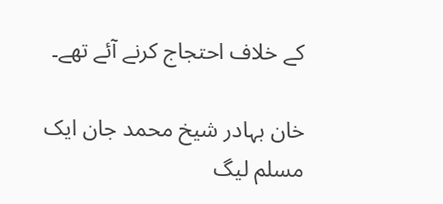کے خلاف احتجاج کرنے آئے تھے۔

خان بہادر شیخ محمد جان ایک مسلم لیگ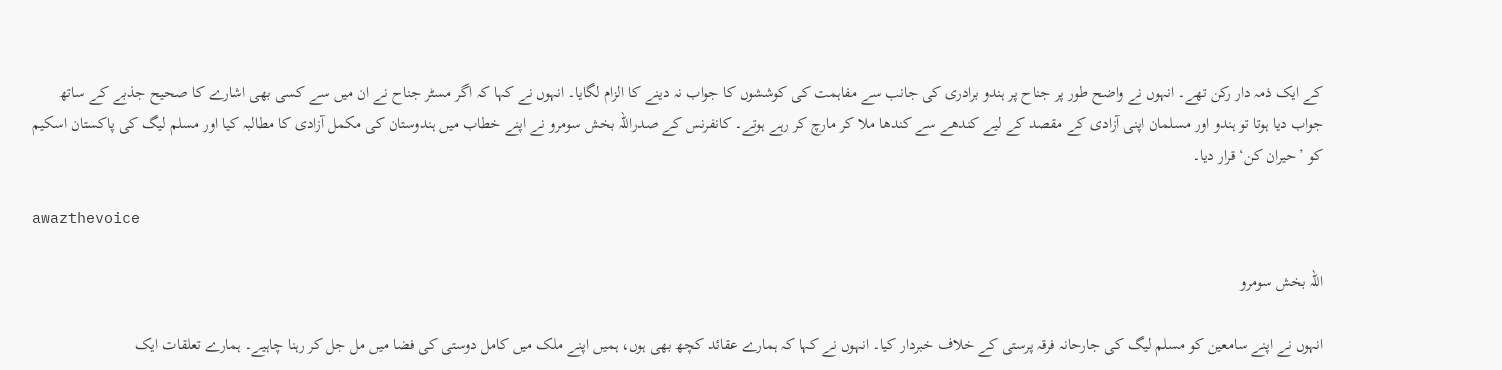کے ایک ذمہ دار رکن تھے۔ انہوں نے واضح طور پر جناح پر ہندو برادری کی جانب سے مفاہمت کی کوششوں کا جواب نہ دینے کا الزام لگایا۔ انہوں نے کہا کہ اگر مسٹر جناح نے ان میں سے کسی بھی اشارے کا صحیح جذبے کے ساتھ جواب دیا ہوتا تو ہندو اور مسلمان اپنی آزادی کے مقصد کے لیے کندھے سے کندھا ملا کر مارچ کر رہے ہوتے۔ کانفرنس کے صدراللہ بخش سومرو نے اپنے خطاب میں ہندوستان کی مکمل آزادی کا مطالبہ کیا اور مسلم لیگ کی پاکستان اسکیم کو ’حیران کن‘ قرار دیا۔

awazthevoice

اللہ بخش سومرو

انہوں نے اپنے سامعین کو مسلم لیگ کی جارحانہ فرقہ پرستی کے خلاف خبردار کیا۔ انہوں نے کہا کہ ہمارے عقائد کچھ بھی ہوں، ہمیں اپنے ملک میں کامل دوستی کی فضا میں مل جل کر رہنا چاہیے۔ ہمارے تعلقات ایک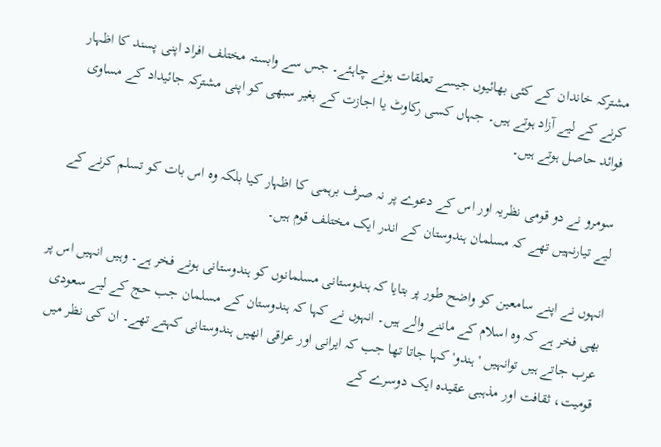مشترکہ خاندان کے کئی بھائیوں جیسے تعلقات ہونے چاہئے۔ جس سے وابستہ مختلف افراد اپنی پسند کا اظہار کرنے کے لیے آزاد ہوتے ہیں۔ جہاں کسی رکاوٹ یا اجازت کے بغیر سبھی کو اپنی مشترکہ جائیداد کے مساوی فوائد حاصل ہوتے ہیں۔

سومرو نے دو قومی نظریہ اور اس کے دعوے پر نہ صرف برہمی کا اظہار کیا بلکہ وہ اس بات کو تسلم کرنے کے لیے تیارنہیں تھے کہ مسلمان ہندوستان کے اندر ایک مختلف قوم ہیں۔

انہوں نے اپنے سامعین کو واضح طور پر بتایا کہ ہندوستانی مسلمانوں کو ہندوستانی ہونے فخر ہے۔ وہیں انہیں اس پر بھی فخر ہے کہ وہ اسلام کے ماننے والے ہیں۔ انہوں نے کہا کہ ہندوستان کے مسلمان جب حج کے لیے سعودی عرب جاتے ہیں توانہیں 'ہندو' کہا جاتا تھا جب کہ ایرانی اور عراقی انھیں ہندوستانی کہتے تھے۔ ان کی نظر میں قومیت، ثقافت اور مذہبی عقیدہ ایک دوسرے کے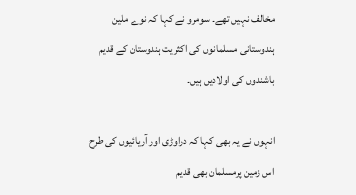مخالف نہیں تھے۔ سومرو نے کہا کہ نوے ملین ہندوستانی مسلمانوں کی اکثریت ہندوستان کے قدیم باشندوں کی اولادیں ہیں۔

انہوں نے یہ بھی کہا کہ دراوڑی اور آریائیوں کی طرح اس زمین پرمسلمان بھی قدیم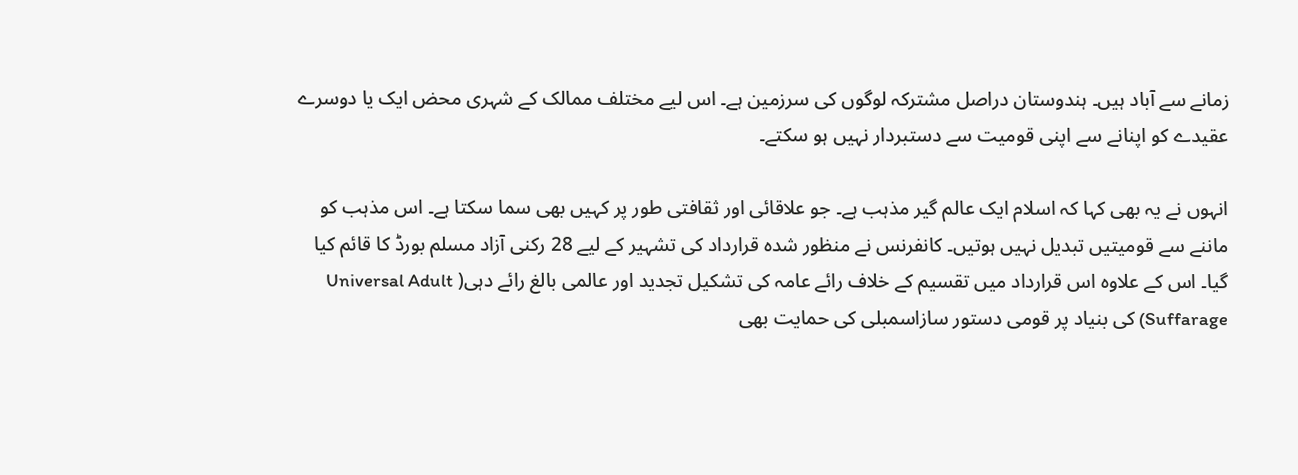زمانے سے آباد ہیں۔ ہندوستان دراصل مشترکہ لوگوں کی سرزمین ہے۔ اس لیے مختلف ممالک کے شہری محض ایک یا دوسرے عقیدے کو اپنانے سے اپنی قومیت سے دستبردار نہیں ہو سکتے۔

انہوں نے یہ بھی کہا کہ اسلام ایک عالم گیر مذہب ہے۔ جو علاقائی اور ثقافتی طور پر کہیں بھی سما سکتا ہے۔ اس مذہب کو ماننے سے قومیتیں تبدیل نہیں ہوتیں۔ کانفرنس نے منظور شدہ قرارداد کی تشہیر کے لیے 28 رکنی آزاد مسلم بورڈ کا قائم کیا گیا۔ اس کے علاوہ اس قرارداد میں تقسیم کے خلاف رائے عامہ کی تشکیل تجدید اور عالمی بالغ رائے دہی( Universal Adult Suffarage) کی بنیاد پر قومی دستور سازاسمبلی کی حمایت بھی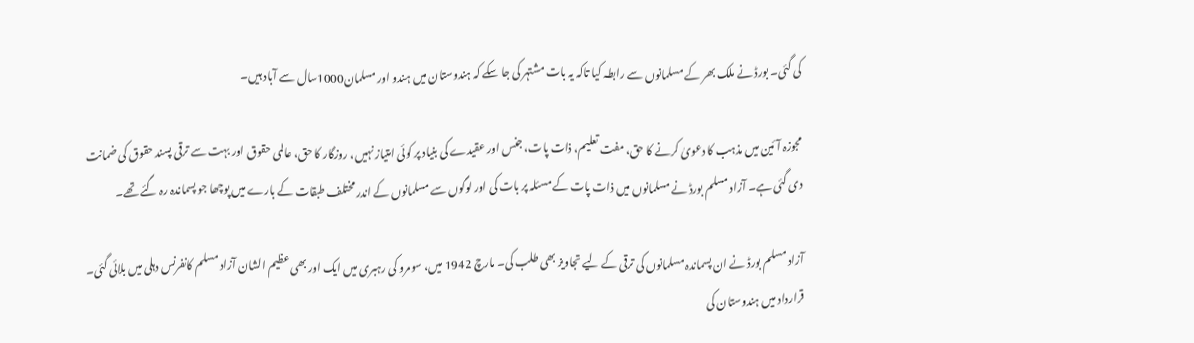کی گئی۔ بورڈ نے ملک بھر کے مسلمانوں سے رابطہ کیا تاکہ یہ بات مشتہر کی جا سکے کہ ہندوستان میں ہندو اور مسلمان1000سال سے آباد ہیں۔

مجوزہ آئین میں مذہب کا دعویٰ کرنے کا حق، مفت تعلیم، ذات پات، جنس اور عقیدے کی بنیاد پر کوئی امتیاز نہیں، روزگار کا حق، عالمی حقوق اور بہت سے ترقی پسند حقوق کی ضمانت دی گئی ہے۔ آزاد مسلم بورڈ نے مسلمانوں میں ذات پات کے مسئلہ پر بات کی اور لوگوں سے مسلمانوں کے اندر مختلف طبقات کے بارے میں پوچھا جو پسماندہ رہ گئے تھے۔

آزاد مسلم بورڈ نے ان پسماندہ مسلمانوں کی ترقی کے لیے تجاویز بھی طلب کی۔ مارچ 1942 میں، سومرو کی رہبری میں ایک اور بھی عظیم الشان آزاد مسلم کانفرنس دہلی میں بلائی گئی۔ قرارداد میں ہندوستان کی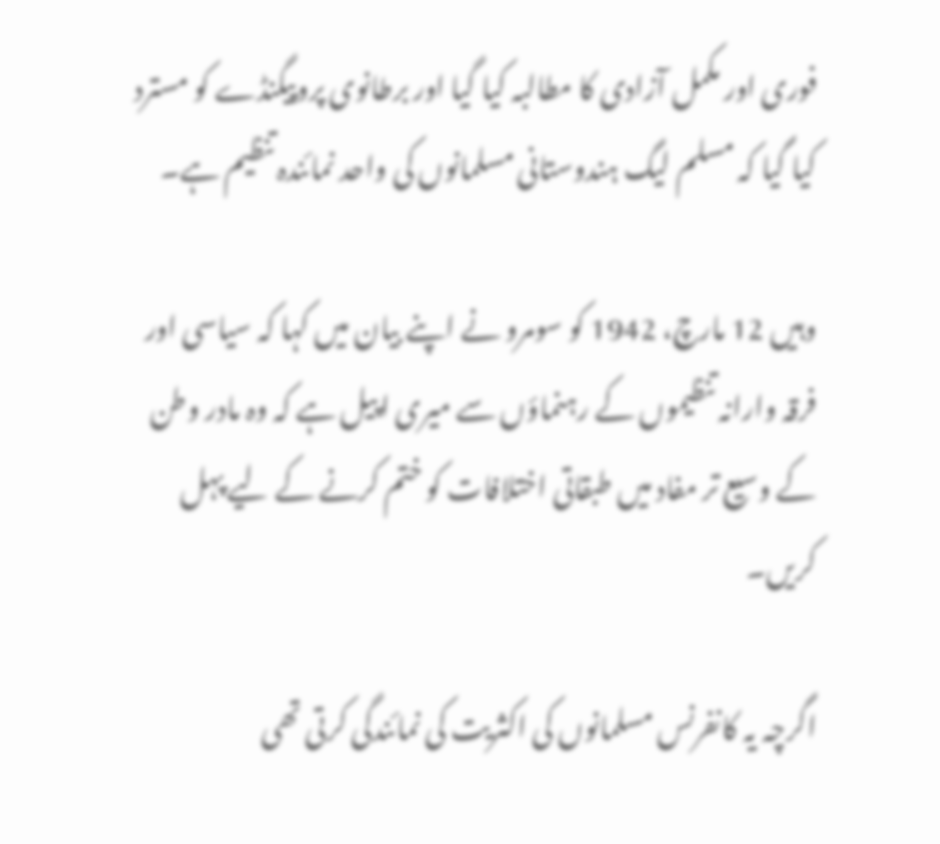فوری اور مکمل آزادی کا مطالبہ کیا گیا اور برطانوی پروپیگنڈے کو مسترد کیا گیا کہ مسلم لیگ ہندوستانی مسلمانوں کی واحد نمائندہ تنظیم ہے۔

وہیں 12 مارچ، 1942 کو سومرو نے اپنے بیان میں کہا کہ سیاسی اور فرقہ وارانہ تنظیموں کے رہنماؤں سے میری اپیل ہے کہ وہ مادر وطن کے وسیع تر مفاد میں طبقاتی اختلافات کو ختم کرنے کے لیے پہل کریں۔

اگرچہ یہ کانفرنس مسلمانوں کی اکثریت کی نمائندگی کرتی تھی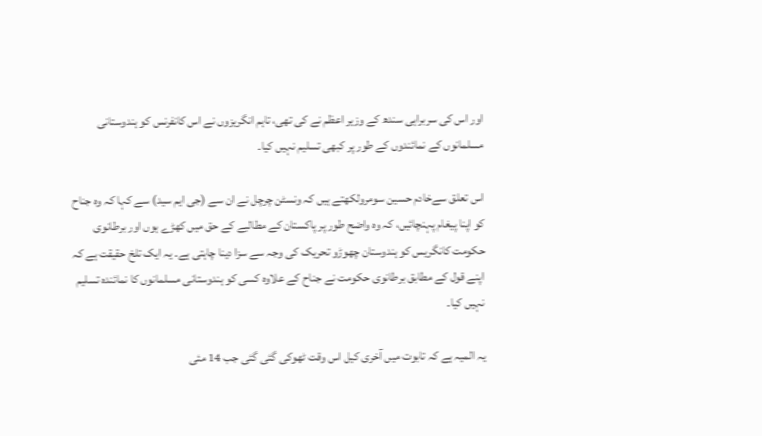اور اس کی سربراہی سندھ کے وزیر اعظم نے کی تھی، تاہم انگریزوں نے اس کانفرنس کو ہندوستانی مسلمانوں کے نمائندوں کے طور پر کبھی تسلیم نہیں کیا۔

اس تعلق سےخادم حسین سومرولکھتے ہیں کہ ونسٹن چرچل نے ان سے (جی ایم سید) سے کہا کہ وہ جناح کو اپنا پیغام پہنچائیں، کہ وہ واضح طور پر پاکستان کے مطالبے کے حق میں کھڑے ہوں اور برطانوی حکومت کانگریس کو ہندوستان چھوڑو تحریک کی وجہ سے سزا دینا چاہتی ہے۔ یہ ایک تلخ حقیقت ہے کہ اپنے قول کے مطابق برطانوی حکومت نے جناح کے علاوہ کسی کو ہندوستانی مسلمانوں کا نمائندہ تسلیم نہیں کیا۔

یہ المیہ ہے کہ تابوت میں آخری کیل اس وقت ٹھوکی گئی گئی جب 14 مئی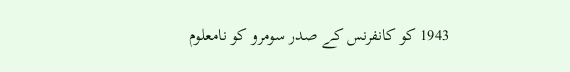1943 کو کانفرنس کے صدر سومرو کو نامعلوم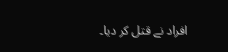افراد نے قتل کر دیا۔